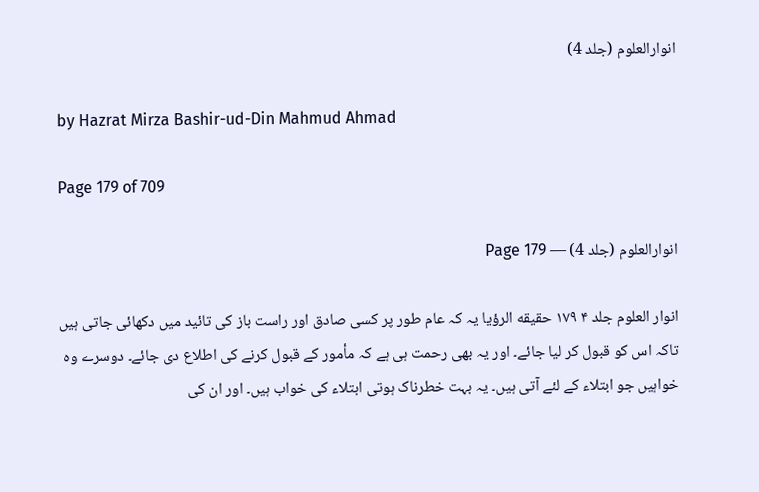انوارالعلوم (جلد 4)

by Hazrat Mirza Bashir-ud-Din Mahmud Ahmad

Page 179 of 709

انوارالعلوم (جلد 4) — Page 179

انوار العلوم جلد ۴ ۱۷۹ حقيقه الرؤيا یہ کہ عام طور پر کسی صادق اور راست باز کی تائید میں دکھائی جاتی ہیں تاکہ اس کو قبول کر لیا جائے۔ اور یہ بھی رحمت ہی ہے کہ مأمور کے قبول کرنے کی اطلاع دی جائے۔ دوسرے وہ خواہیں جو ابتلاء کے لئے آتی ہیں۔ یہ بہت خطرناک ہوتی ابتلاء کی خواب ہیں۔ اور ان کی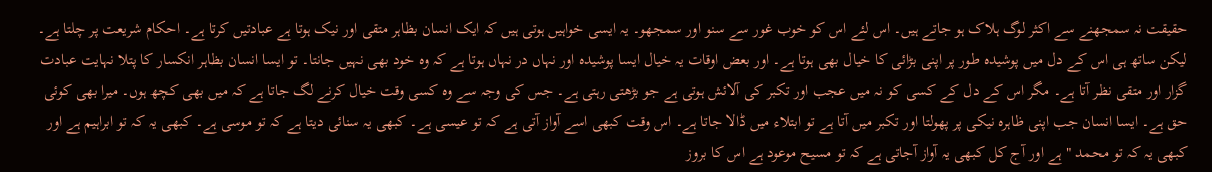حقیقت نہ سمجھنے سے اکثر لوگ ہلاک ہو جاتے ہیں۔ اس لئے اس کو خوب غور سے سنو اور سمجھو۔ یہ ایسی خواہیں ہوتی ہیں کہ ایک انسان بظاہر متقی اور نیک ہوتا ہے عبادتیں کرتا ہے۔ احکام شریعت پر چلتا ہے۔ لیکن ساتھ ہی اس کے دل میں پوشیدہ طور پر اپنی بڑائی کا خیال بھی ہوتا ہے۔ اور بعض اوقات یہ خیال ایسا پوشیدہ اور نہاں در نہاں ہوتا ہے کہ وہ خود بھی نہیں جانتا۔ تو ایسا انسان بظاہر انکسار کا پتلا نہایت عبادت گزار اور متقی نظر آتا ہے۔ مگر اس کے دل کے کسی کو نہ میں عجب اور تکبر کی آلائش ہوتی ہے جو بڑھتی رہتی ہے۔ جس کی وجہ سے وہ کسی وقت خیال کرنے لگ جاتا ہے کہ میں بھی کچھ ہوں۔ میرا بھی کوئی حق ہے۔ ایسا انسان جب اپنی ظاہرہ نیکی پر پھولتا اور تکبر میں آتا ہے تو ابتلاء میں ڈالا جاتا ہے۔ اس وقت کبھی اسے آواز آتی ہے کہ تو عیسی ہے۔ کبھی یہ سنائی دیتا ہے کہ تو موسی ہے۔ کبھی یہ کہ تو ابراہیم ہے اور کبھی یہ کہ تو محمد " ہے اور آج کل کبھی یہ آواز آجاتی ہے کہ تو مسیح موعود ہے اس کا بروز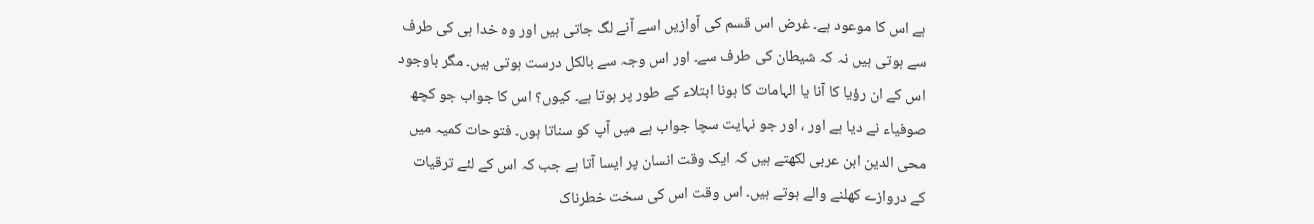ہے اس کا موعود ہے۔ غرض اس قسم کی آوازیں اسے آنے لگ جاتی ہیں اور وہ خدا ہی کی طرف سے ہوتی ہیں نہ کہ شیطان کی طرف سے۔ اور اس وجہ سے بالکل درست ہوتی ہیں۔ مگر باوجود اس کے ان رؤیا کا آنا یا الہامات کا ہونا ابتلاء کے طور پر ہوتا ہے۔ کیوں؟ اس کا جواب جو کچھ صوفیاء نے دیا ہے اور ، اور جو نہایت سچا جواب ہے میں آپ کو سناتا ہوں۔ فتوحات کمیہ میں محی الدین ابن عربی لکھتے ہیں کہ ایک وقت انسان پر ایسا آتا ہے جب کہ اس کے لئے ترقیات کے دروازے کھلنے والے ہوتے ہیں۔ اس وقت اس کی سخت خطرناک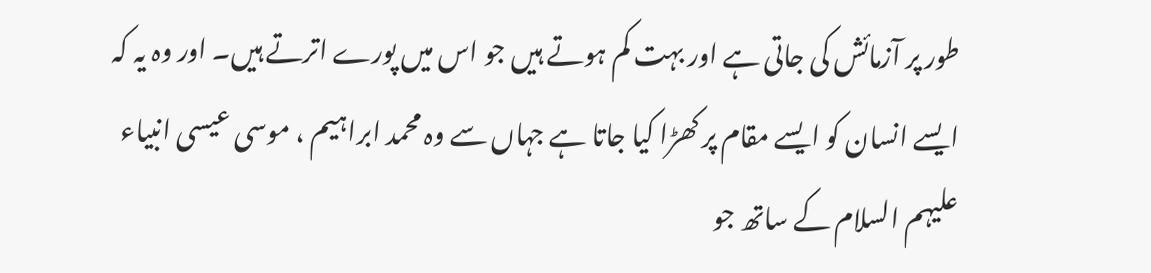طور پر آزمائش کی جاتی ہے اور بہت کم ہوتے ہیں جو اس میں پورے اترتے ہیں۔ اور وہ یہ کہ ایسے انسان کو ایسے مقام پر کھڑا کیا جاتا ہے جہاں سے وہ محمد ابراہیم ، موسی عیسی انبیاء علیہم السلام کے ساتھ جو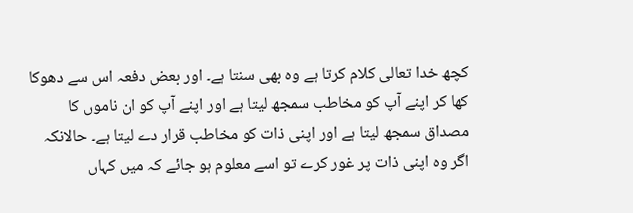کچھ خدا تعالی کلام کرتا ہے وہ بھی سنتا ہے۔ اور بعض دفعہ اس سے دھوکا کھا کر اپنے آپ کو مخاطب سمجھ لیتا ہے اور اپنے آپ کو ان ناموں کا مصداق سمجھ لیتا ہے اور اپنی ذات کو مخاطب قرار دے لیتا ہے۔ حالانکہ اگر وہ اپنی ذات پر غور کرے تو اسے معلوم ہو جائے کہ میں کہاں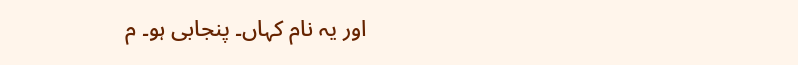اور یہ نام کہاں۔ پنجابی ہو۔ م